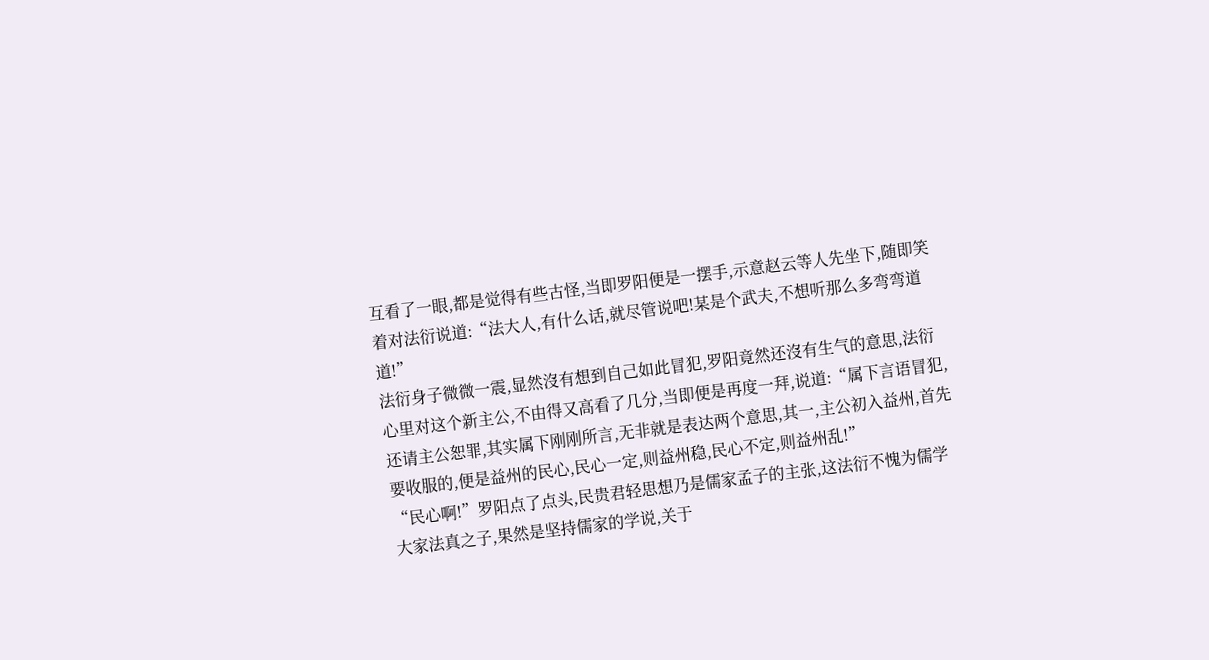互看了一眼,都是觉得有些古怪,当即罗阳便是一摆手,示意赵云等人先坐下,随即笑着对法衍说道:“法大人,有什么话,就尽管说吧!某是个武夫,不想听那么多弯弯道道!”
法衍身子微微一震,显然沒有想到自己如此冒犯,罗阳竟然还沒有生气的意思,法衍心里对这个新主公,不由得又高看了几分,当即便是再度一拜,说道:“属下言语冒犯,还请主公恕罪,其实属下刚刚所言,无非就是表达两个意思,其一,主公初入益州,首先要收服的,便是益州的民心,民心一定,则益州稳,民心不定,则益州乱!”
“民心啊!”罗阳点了点头,民贵君轻思想乃是儒家孟子的主张,这法衍不愧为儒学大家法真之子,果然是坚持儒家的学说,关于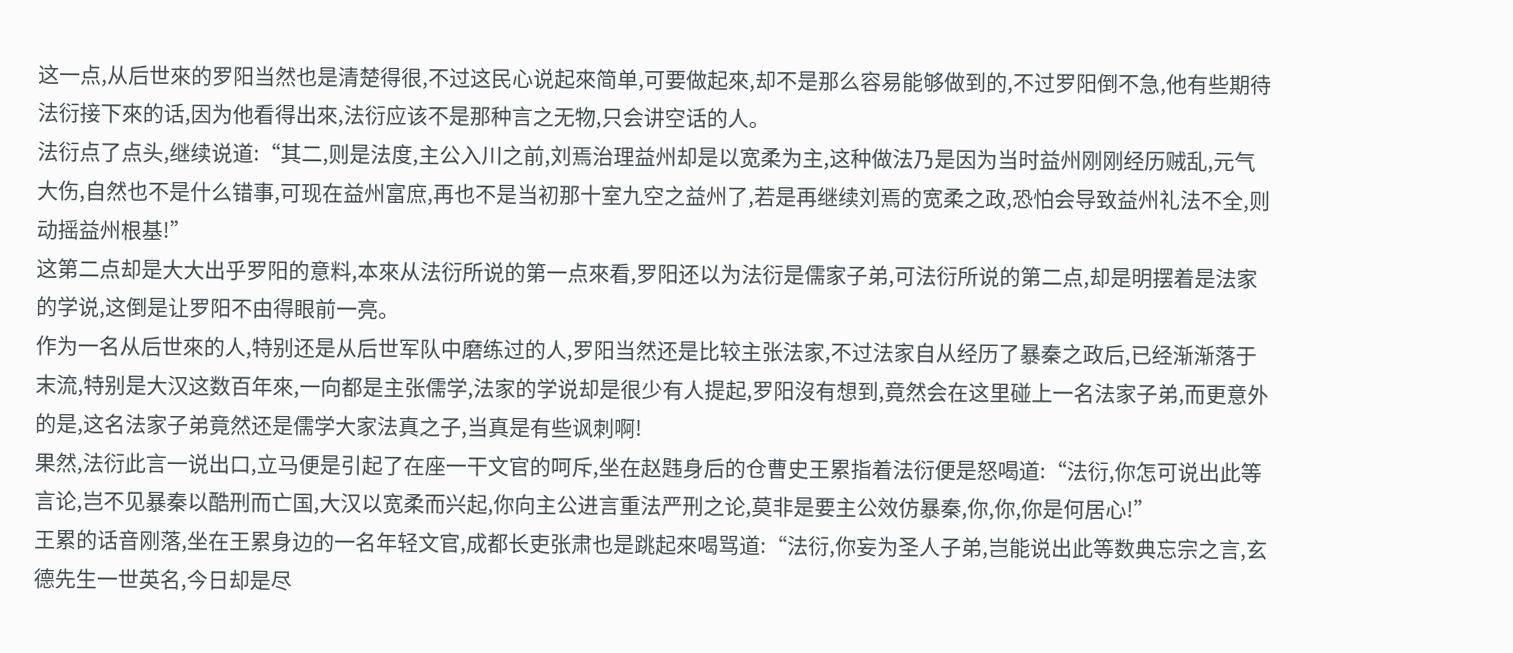这一点,从后世來的罗阳当然也是清楚得很,不过这民心说起來简单,可要做起來,却不是那么容易能够做到的,不过罗阳倒不急,他有些期待法衍接下來的话,因为他看得出來,法衍应该不是那种言之无物,只会讲空话的人。
法衍点了点头,继续说道:“其二,则是法度,主公入川之前,刘焉治理益州却是以宽柔为主,这种做法乃是因为当时益州刚刚经历贼乱,元气大伤,自然也不是什么错事,可现在益州富庶,再也不是当初那十室九空之益州了,若是再继续刘焉的宽柔之政,恐怕会导致益州礼法不全,则动摇益州根基!”
这第二点却是大大出乎罗阳的意料,本來从法衍所说的第一点來看,罗阳还以为法衍是儒家子弟,可法衍所说的第二点,却是明摆着是法家的学说,这倒是让罗阳不由得眼前一亮。
作为一名从后世來的人,特别还是从后世军队中磨练过的人,罗阳当然还是比较主张法家,不过法家自从经历了暴秦之政后,已经渐渐落于末流,特别是大汉这数百年來,一向都是主张儒学,法家的学说却是很少有人提起,罗阳沒有想到,竟然会在这里碰上一名法家子弟,而更意外的是,这名法家子弟竟然还是儒学大家法真之子,当真是有些讽刺啊!
果然,法衍此言一说出口,立马便是引起了在座一干文官的呵斥,坐在赵韪身后的仓曹史王累指着法衍便是怒喝道:“法衍,你怎可说出此等言论,岂不见暴秦以酷刑而亡国,大汉以宽柔而兴起,你向主公进言重法严刑之论,莫非是要主公效仿暴秦,你,你,你是何居心!”
王累的话音刚落,坐在王累身边的一名年轻文官,成都长吏张肃也是跳起來喝骂道:“法衍,你妄为圣人子弟,岂能说出此等数典忘宗之言,玄德先生一世英名,今日却是尽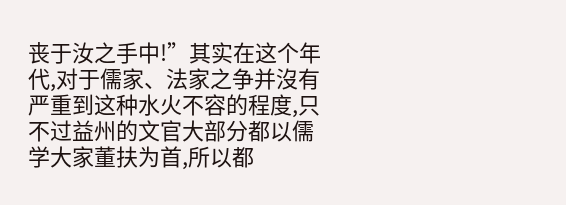丧于汝之手中!”其实在这个年代,对于儒家、法家之争并沒有严重到这种水火不容的程度,只不过益州的文官大部分都以儒学大家董扶为首,所以都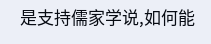是支持儒家学说,如何能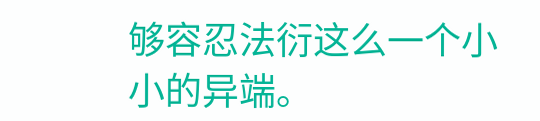够容忍法衍这么一个小小的异端。